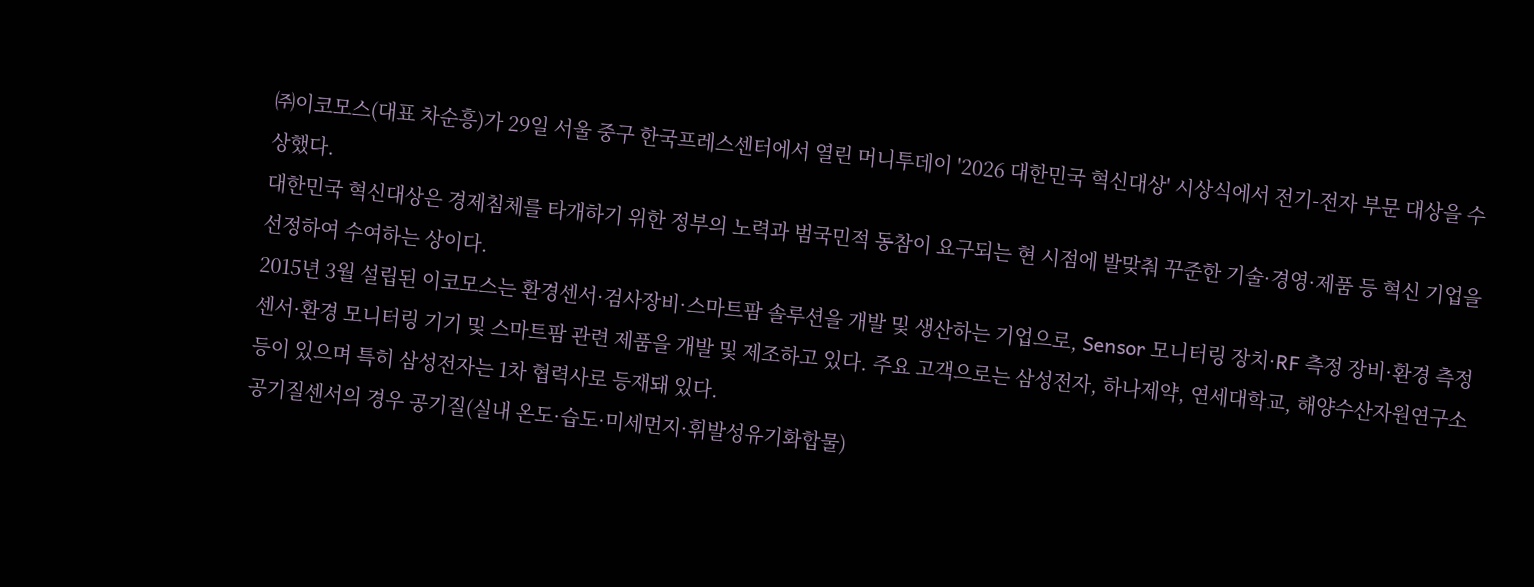㈜이코모스(대표 차순흥)가 29일 서울 중구 한국프레스센터에서 열린 머니투데이 '2026 대한민국 혁신대상' 시상식에서 전기-전자 부문 대상을 수상했다.
대한민국 혁신대상은 경제침체를 타개하기 위한 정부의 노력과 범국민적 동참이 요구되는 현 시점에 발맞춰 꾸준한 기술·경영·제품 등 혁신 기업을 선정하여 수여하는 상이다.
2015년 3월 설립된 이코모스는 환경센서·검사장비·스마트팜 솔루션을 개발 및 생산하는 기업으로, Sensor 모니터링 장치·RF 측정 장비·환경 측정 센서·환경 모니터링 기기 및 스마트팜 관련 제품을 개발 및 제조하고 있다. 주요 고객으로는 삼성전자, 하나제약, 연세대학교, 해양수산자원연구소 등이 있으며 특히 삼성전자는 1차 협력사로 등재돼 있다.
공기질센서의 경우 공기질(실내 온도·습도·미세먼지·휘발성유기화합물)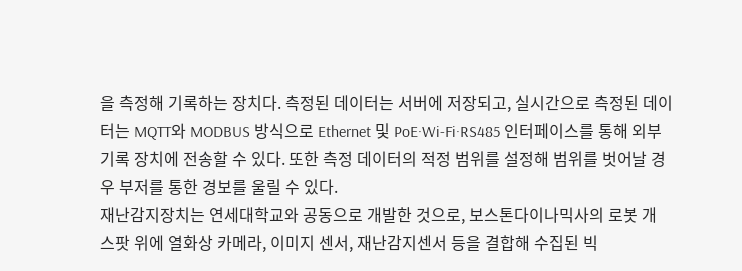을 측정해 기록하는 장치다. 측정된 데이터는 서버에 저장되고, 실시간으로 측정된 데이터는 MQTT와 MODBUS 방식으로 Ethernet 및 PoE·Wi-Fi·RS485 인터페이스를 통해 외부 기록 장치에 전송할 수 있다. 또한 측정 데이터의 적정 범위를 설정해 범위를 벗어날 경우 부저를 통한 경보를 울릴 수 있다.
재난감지장치는 연세대학교와 공동으로 개발한 것으로, 보스톤다이나믹사의 로봇 개 스팟 위에 열화상 카메라, 이미지 센서, 재난감지센서 등을 결합해 수집된 빅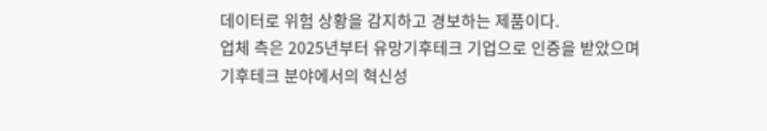데이터로 위험 상황을 감지하고 경보하는 제품이다.
업체 측은 2025년부터 유망기후테크 기업으로 인증을 받았으며 기후테크 분야에서의 혁신성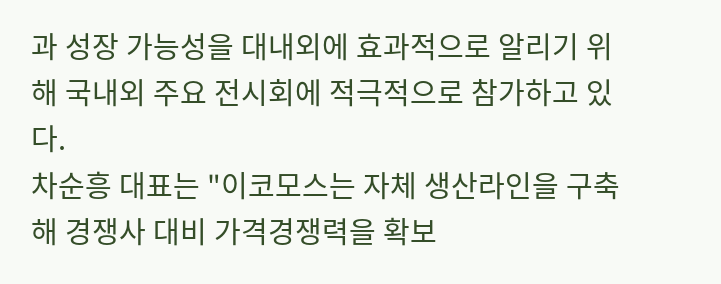과 성장 가능성을 대내외에 효과적으로 알리기 위해 국내외 주요 전시회에 적극적으로 참가하고 있다.
차순흥 대표는 "이코모스는 자체 생산라인을 구축해 경쟁사 대비 가격경쟁력을 확보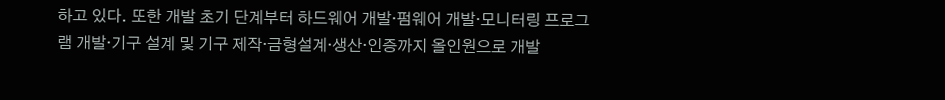하고 있다. 또한 개발 초기 단계부터 하드웨어 개발·펌웨어 개발·모니터링 프로그램 개발·기구 설계 및 기구 제작·금형설계·생산·인증까지 올인원으로 개발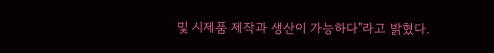및 시제품 제작과 생산이 가능하다"라고 밝혔다.